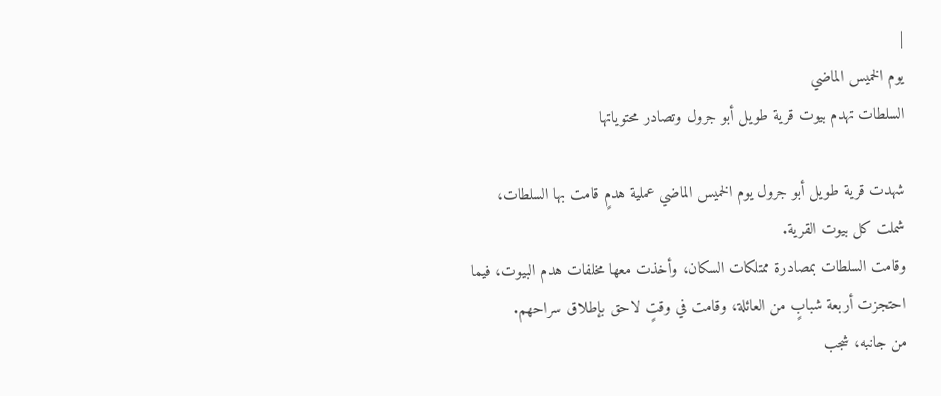|
يوم الخميس الماضي
السلطات تهدم بيوت قرية طويل أبو جرول وتصادر محتوياتها

شهدت قرية طويل أبو جرول يوم الخميس الماضي عملية هدمٍ قامت بها السلطات،
شملت كل بيوت القرية.
وقامت السلطات بمصادرة ممتلكات السكان، وأخذت معها مخلفات هدم البيوت، فيما
احتجزت أربعة شبابٍ من العائلة، وقامت في وقتٍ لاحق بإطلاق سراحهم.
من جانبه، شجب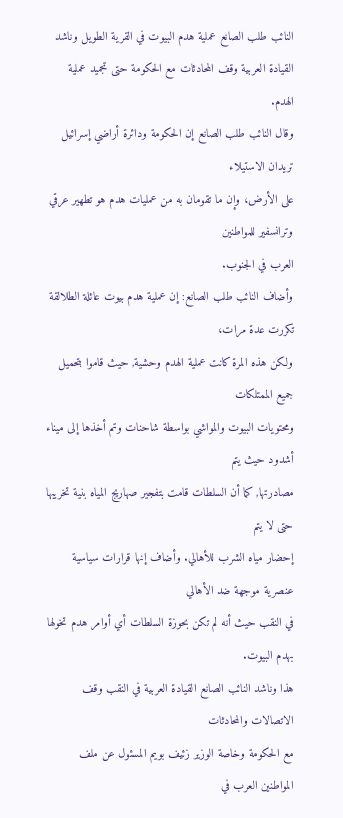النائب طلب الصانع عملية هدم البيوت في القرية الطويل وناشد
القيادة العربية وقف المحادثات مع الحكومة حتى تجميد عملية الهدم.
وقال النائب طلب الصانع إن الحكومة ودائرة أراضي إسرائيل تريدان الاستيلاء
على الأرض، وإن ما تقومان به من عمليات هدم هو تطهير عرقي وترانسفير للمواطنين
العرب في الجنوب.
وأضاف النائب طلب الصانع: إن عملية هدم بيوت عائلة الطلالقة تكررت عدة مرات،
ولكن هذه المرة كانت عملية الهدم وحشية, حيث قاموا بتحميل جميع الممتلكات
ومحتويات البيوت والمواشي بواسطة شاحنات وتم أخذها إلى ميناء أشدود حيث يتم
مصادرتها, كما أن السلطات قامت بتفجير صهاريج المياه بنية تخريبها حتى لا يتم
إحضار مياه الشرب للأهالي. وأضاف إنها قرارات سياسية عنصرية موجهة ضد الأهالي
في النقب حيث أنه لم تكن بحوزة السلطات أي أوامر هدم تخولها بهدم البيوت.
هذا وناشد النائب الصانع القيادة العربية في النقب وقف الاتصالات والمحادثات
مع الحكومة وخاصة الوزير زئيف بويم المسئول عن ملف المواطنين العرب في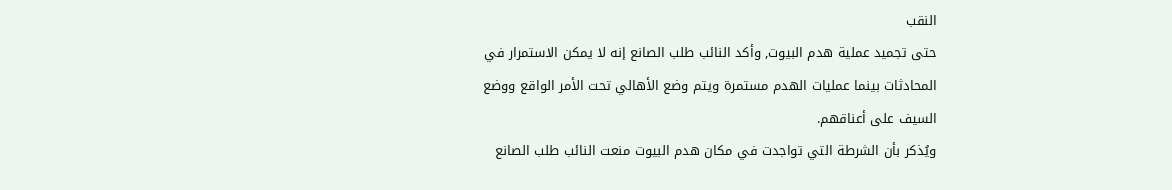النقب
حتى تجميد عملية هدم البيوت, وأكد النائب طلب الصانع إنه لا يمكن الاستمرار في
المحادثات بينما عمليات الهدم مستمرة ويتم وضع الأهالي تحت الأمر الواقع ووضع
السيف على أعناقهم.
ويُذكر بأن الشرطة التي تواجدت في مكان هدم البيوت منعت النائب طلب الصانع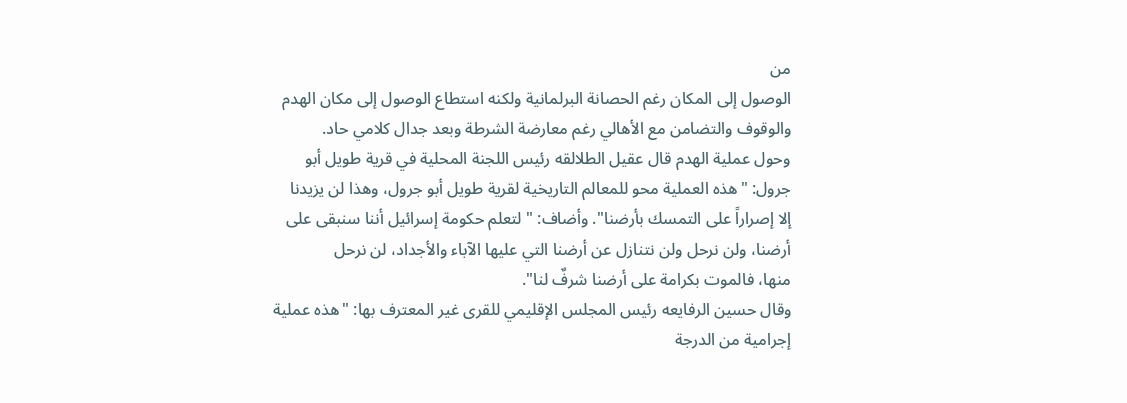من
الوصول إلى المكان رغم الحصانة البرلمانية ولكنه استطاع الوصول إلى مكان الهدم
والوقوف والتضامن مع الأهالي رغم معارضة الشرطة وبعد جدال كلامي حاد.
وحول عملية الهدم قال عقيل الطلالقه رئيس اللجنة المحلية في قرية طويل أبو
جرول: "هذه العملية محو للمعالم التاريخية لقرية طويل أبو جرول، وهذا لن يزيدنا
إلا إصراراً على التمسك بأرضنا". وأضاف: " لتعلم حكومة إسرائيل أننا سنبقى على
أرضنا، ولن نرحل ولن نتنازل عن أرضنا التي عليها الآباء والأجداد، لن نرحل
منها، فالموت بكرامة على أرضنا شرفٌ لنا".
وقال حسين الرفايعه رئيس المجلس الإقليمي للقرى غير المعترف بها: "هذه عملية
إجرامية من الدرجة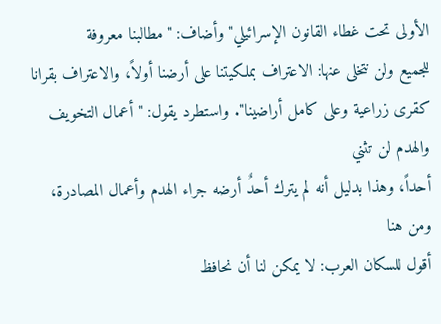الأولى تحت غطاء القانون الإسرائيلي" وأضاف: "مطالبنا معروفة
للجميع ولن نتخلى عنها: الاعتراف بملكيتنا على أرضنا أولاً، والاعتراف بقرانا
كقرى زراعية وعلى كامل أراضينا". واستطرد يقول: "أعمال التخويف والهدم لن تثني
أحداً، وهذا بدليل أنه لم يترك أحدٌ أرضه جراء الهدم وأعمال المصادرة، ومن هنا
أقول للسكان العرب: لا يمكن لنا أن نحافظ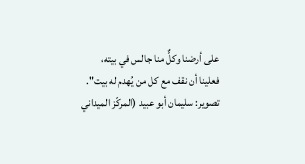على أرضنا وكلٌّ منا جالس في بيته،
فعلينا أن نقف مع كل من يُهدم له بيت".
تصوير: سليمان أبو عبيد (المركّز الميداني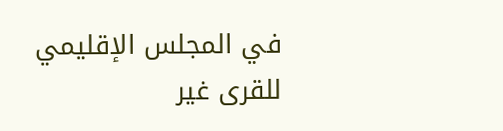في المجلس الإقليمي للقرى غير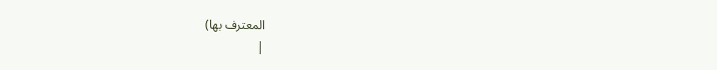المعترف بها)
|